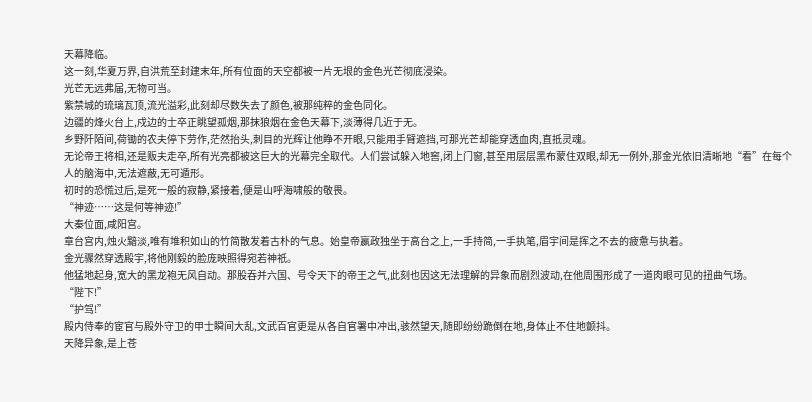天幕降临。
这一刻,华夏万界,自洪荒至封建末年,所有位面的天空都被一片无垠的金色光芒彻底浸染。
光芒无远弗届,无物可当。
紫禁城的琉璃瓦顶,流光溢彩,此刻却尽数失去了颜色,被那纯粹的金色同化。
边疆的烽火台上,戍边的士卒正眺望孤烟,那抹狼烟在金色天幕下,淡薄得几近于无。
乡野阡陌间,荷锄的农夫停下劳作,茫然抬头,刺目的光辉让他睁不开眼,只能用手臂遮挡,可那光芒却能穿透血肉,直抵灵魂。
无论帝王将相,还是贩夫走卒,所有光亮都被这巨大的光幕完全取代。人们尝试躲入地窖,闭上门窗,甚至用层层黑布蒙住双眼,却无一例外,那金光依旧清晰地“看”在每个人的脑海中,无法遮蔽,无可遁形。
初时的恐慌过后,是死一般的寂静,紧接着,便是山呼海啸般的敬畏。
“神迹……这是何等神迹!”
大秦位面,咸阳宫。
章台宫内,烛火黯淡,唯有堆积如山的竹简散发着古朴的气息。始皇帝嬴政独坐于高台之上,一手持简,一手执笔,眉宇间是挥之不去的疲惫与执着。
金光骤然穿透殿宇,将他刚毅的脸庞映照得宛若神祇。
他猛地起身,宽大的黑龙袍无风自动。那股吞并六国、号令天下的帝王之气,此刻也因这无法理解的异象而剧烈波动,在他周围形成了一道肉眼可见的扭曲气场。
“陛下!”
“护驾!”
殿内侍奉的宦官与殿外守卫的甲士瞬间大乱,文武百官更是从各自官署中冲出,骇然望天,随即纷纷跪倒在地,身体止不住地颤抖。
天降异象,是上苍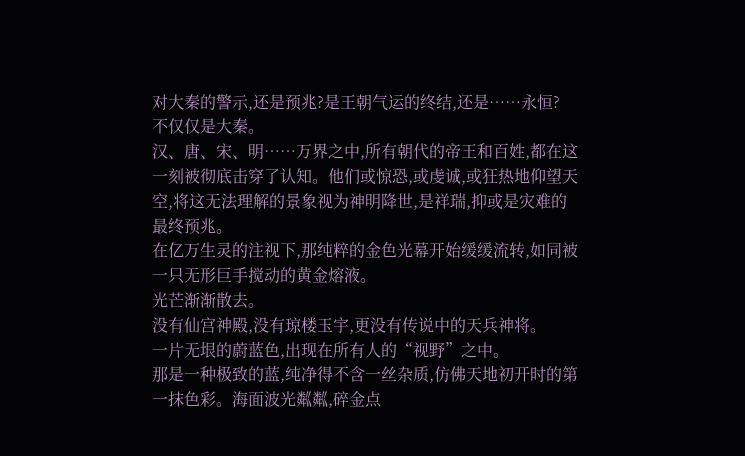对大秦的警示,还是预兆?是王朝气运的终结,还是……永恒?
不仅仅是大秦。
汉、唐、宋、明……万界之中,所有朝代的帝王和百姓,都在这一刻被彻底击穿了认知。他们或惊恐,或虔诚,或狂热地仰望天空,将这无法理解的景象视为神明降世,是祥瑞,抑或是灾难的最终预兆。
在亿万生灵的注视下,那纯粹的金色光幕开始缓缓流转,如同被一只无形巨手搅动的黄金熔液。
光芒渐渐散去。
没有仙宫神殿,没有琼楼玉宇,更没有传说中的天兵神将。
一片无垠的蔚蓝色,出现在所有人的“视野”之中。
那是一种极致的蓝,纯净得不含一丝杂质,仿佛天地初开时的第一抹色彩。海面波光粼粼,碎金点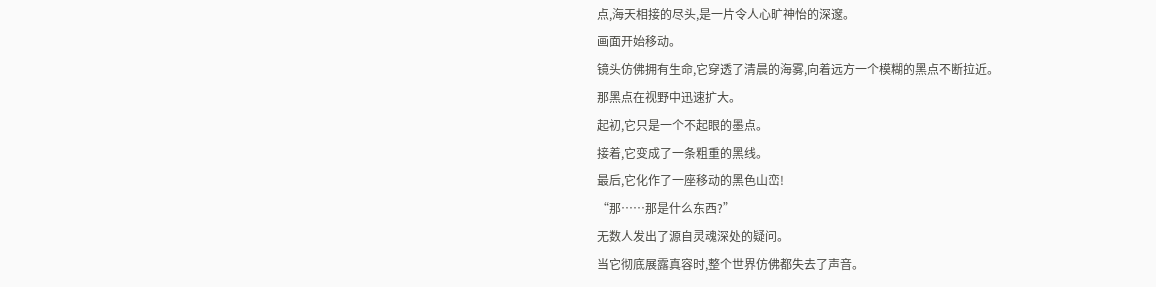点,海天相接的尽头,是一片令人心旷神怡的深邃。
画面开始移动。
镜头仿佛拥有生命,它穿透了清晨的海雾,向着远方一个模糊的黑点不断拉近。
那黑点在视野中迅速扩大。
起初,它只是一个不起眼的墨点。
接着,它变成了一条粗重的黑线。
最后,它化作了一座移动的黑色山峦!
“那……那是什么东西?”
无数人发出了源自灵魂深处的疑问。
当它彻底展露真容时,整个世界仿佛都失去了声音。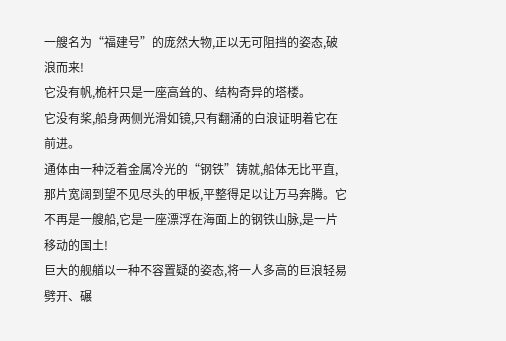一艘名为“福建号”的庞然大物,正以无可阻挡的姿态,破浪而来!
它没有帆,桅杆只是一座高耸的、结构奇异的塔楼。
它没有桨,船身两侧光滑如镜,只有翻涌的白浪证明着它在前进。
通体由一种泛着金属冷光的“钢铁”铸就,船体无比平直,那片宽阔到望不见尽头的甲板,平整得足以让万马奔腾。它不再是一艘船,它是一座漂浮在海面上的钢铁山脉,是一片移动的国土!
巨大的舰艏以一种不容置疑的姿态,将一人多高的巨浪轻易劈开、碾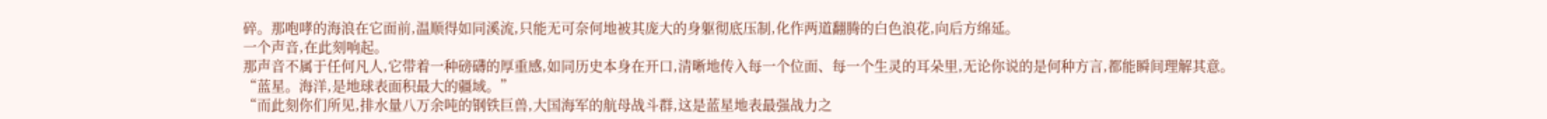碎。那咆哮的海浪在它面前,温顺得如同溪流,只能无可奈何地被其庞大的身躯彻底压制,化作两道翻腾的白色浪花,向后方绵延。
一个声音,在此刻响起。
那声音不属于任何凡人,它带着一种磅礴的厚重感,如同历史本身在开口,清晰地传入每一个位面、每一个生灵的耳朵里,无论你说的是何种方言,都能瞬间理解其意。
“蓝星。海洋,是地球表面积最大的疆域。”
“而此刻你们所见,排水量八万余吨的钢铁巨兽,大国海军的航母战斗群,这是蓝星地表最强战力之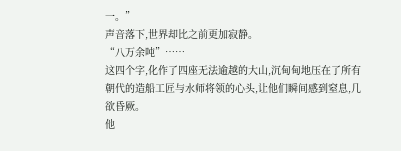一。”
声音落下,世界却比之前更加寂静。
“八万余吨”……
这四个字,化作了四座无法逾越的大山,沉甸甸地压在了所有朝代的造船工匠与水师将领的心头,让他们瞬间感到窒息,几欲昏厥。
他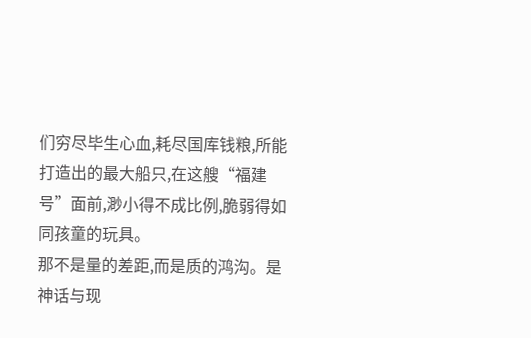们穷尽毕生心血,耗尽国库钱粮,所能打造出的最大船只,在这艘“福建号”面前,渺小得不成比例,脆弱得如同孩童的玩具。
那不是量的差距,而是质的鸿沟。是神话与现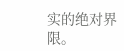实的绝对界限。